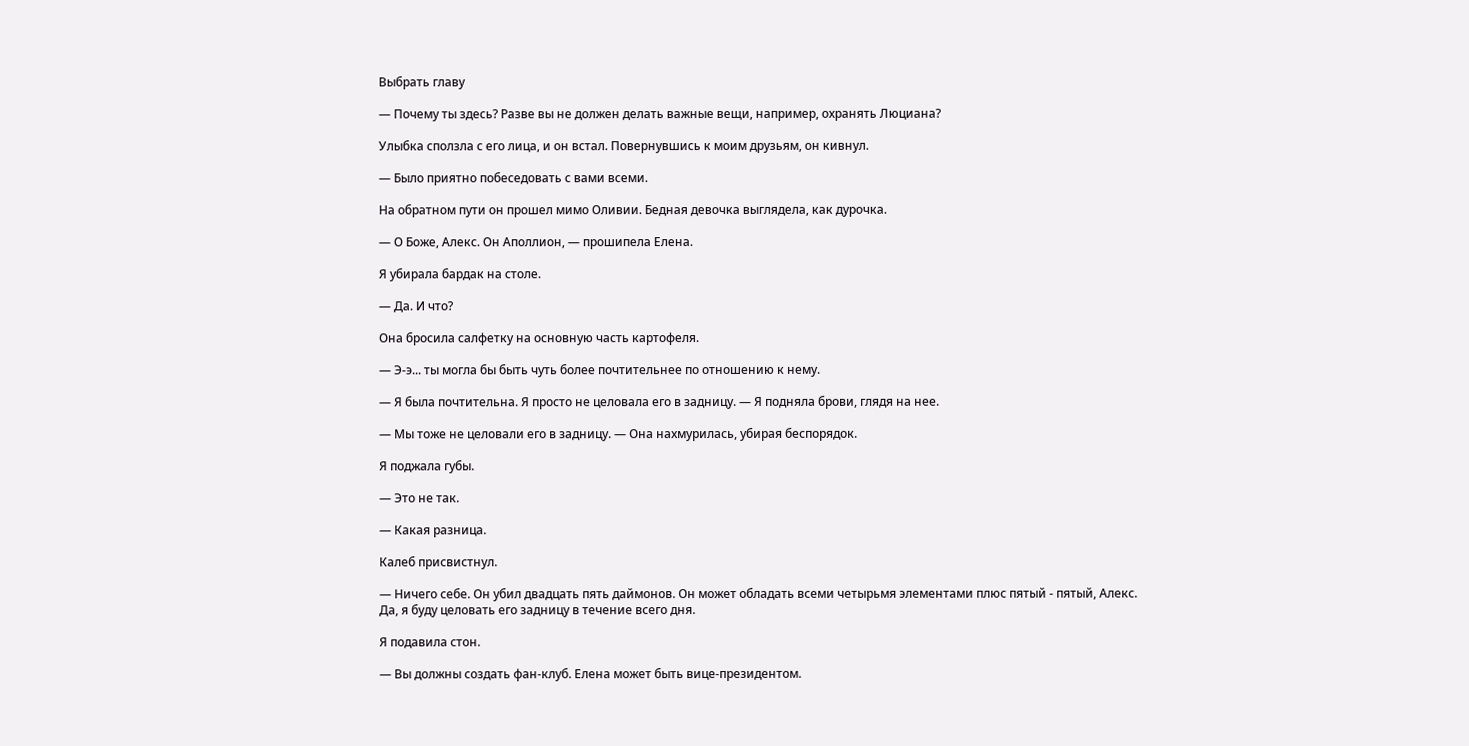Выбрать главу

— Почему ты здесь? Разве вы не должен делать важные вещи, например, охранять Люциана?

Улыбка сползла с его лица, и он встал. Повернувшись к моим друзьям, он кивнул.

— Было приятно побеседовать с вами всеми.

На обратном пути он прошел мимо Оливии. Бедная девочка выглядела, как дурочка.

— О Боже, Алекс. Он Аполлион, — прошипела Елена.

Я убирала бардак на столе.

— Да. И что?

Она бросила салфетку на основную часть картофеля.

— Э-э... ты могла бы быть чуть более почтительнее по отношению к нему.

— Я была почтительна. Я просто не целовала его в задницу. — Я подняла брови, глядя на нее.

— Мы тоже не целовали его в задницу. — Она нахмурилась, убирая беспорядок.

Я поджала губы.

— Это не так.

— Какая разница.

Калеб присвистнул.

— Ничего себе. Он убил двадцать пять даймонов. Он может обладать всеми четырьмя элементами плюс пятый - пятый, Алекс. Да, я буду целовать его задницу в течение всего дня.

Я подавила стон.

— Вы должны создать фан-клуб. Елена может быть вице-президентом.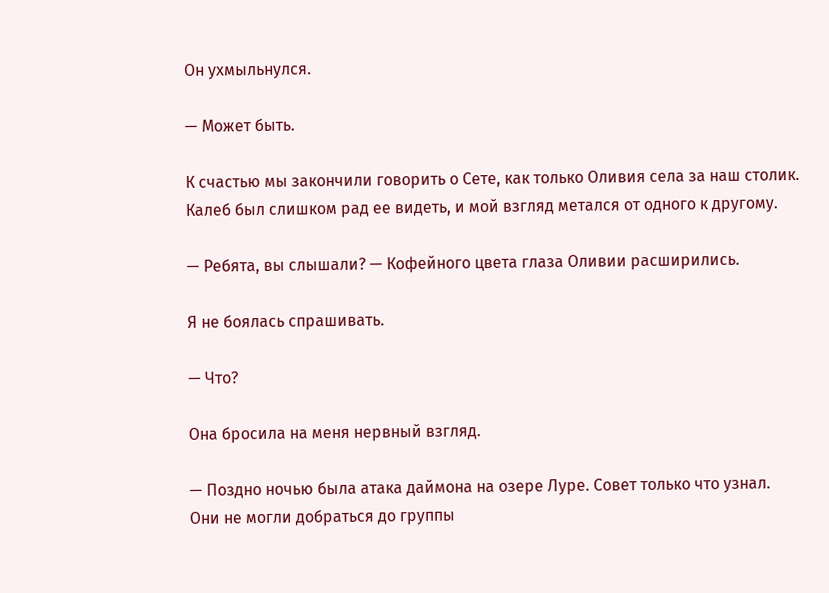Он ухмыльнулся.

— Может быть.

К счастью мы закончили говорить о Сете, как только Оливия села за наш столик. Калеб был слишком рад ее видеть, и мой взгляд метался от одного к другому.

— Ребята, вы слышали? — Кофейного цвета глаза Оливии расширились.

Я не боялась спрашивать.

— Что?

Она бросила на меня нервный взгляд.

— Поздно ночью была атака даймона на озере Луре. Совет только что узнал. Они не могли добраться до группы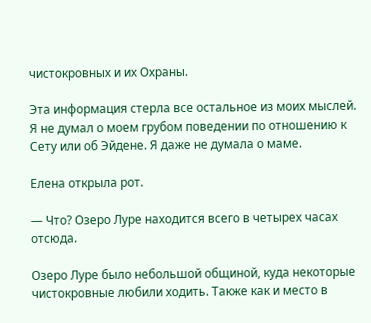чистокровных и их Охраны.

Эта информация стерла все остальное из моих мыслей. Я не думал о моем грубом поведении по отношению к Сету или об Эйдене. Я даже не думала о маме.

Елена открыла рот.

— Что? Озеро Луре находится всего в четырех часах отсюда.

Озеро Луре было небольшой общиной, куда некоторые чистокровные любили ходить. Также как и место в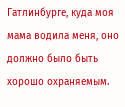Гатлинбурге, куда моя мама водила меня, оно должно было быть хорошо охраняемым.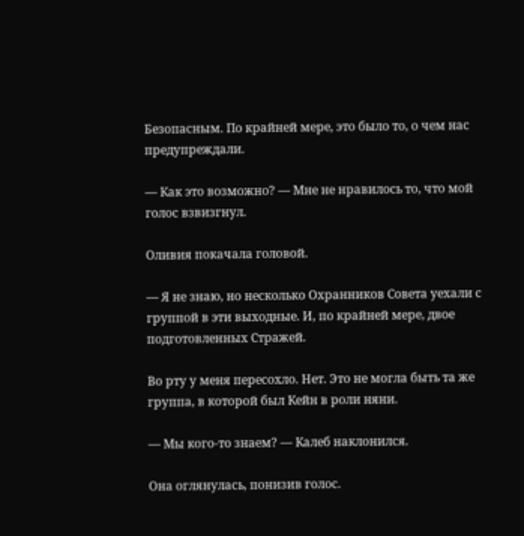Безопасным. По крайней мере, это было то, о чем нас предупреждали.

— Как это возможно? — Мне не нравилось то, что мой голос взвизгнул.

Оливия покачала головой.

— Я не знаю, но несколько Охранников Совета уехали с группой в эти выходные. И, по крайней мере, двое подготовленных Стражей.

Во рту у меня пересохло. Нет. Это не могла быть та же группа, в которой был Кейн в роли няни.

— Мы кого-то знаем? — Калеб наклонился.

Она оглянулась, понизив голос.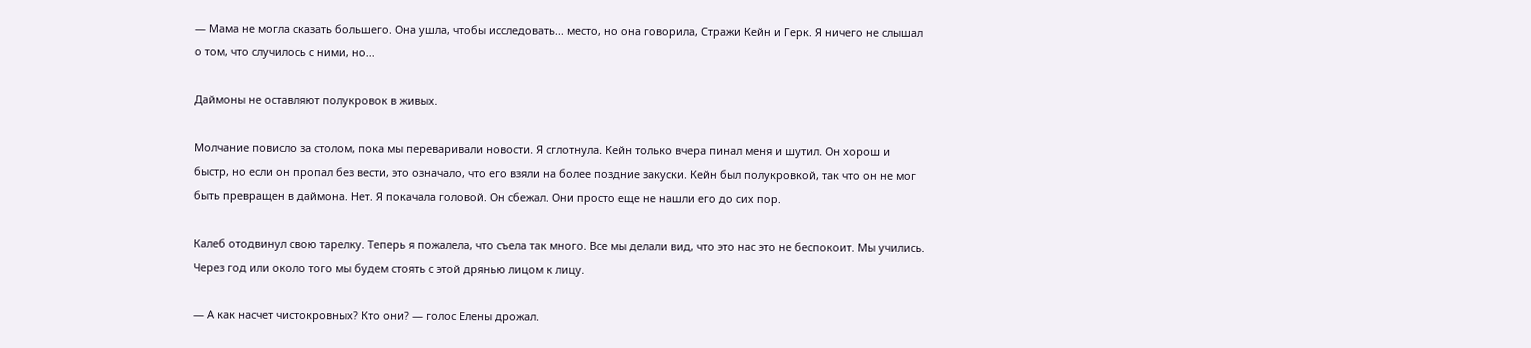— Мама не могла сказать большего. Она ушла, чтобы исследовать... место, но она говорила, Стражи Кейн и Герк. Я ничего не слышал о том, что случилось с ними, но...

Даймоны не оставляют полукровок в живых.

Молчание повисло за столом, пока мы переваривали новости. Я сглотнула. Кейн только вчера пинал меня и шутил. Он хорош и быстр, но если он пропал без вести, это означало, что его взяли на более поздние закуски. Кейн был полукровкой, так что он не мог быть превращен в даймона. Нет. Я покачала головой. Он сбежал. Они просто еще не нашли его до сих пор.

Калеб отодвинул свою тарелку. Теперь я пожалела, что съела так много. Все мы делали вид, что это нас это не беспокоит. Мы учились. Через год или около того мы будем стоять с этой дрянью лицом к лицу.

— А как насчет чистокровных? Кто они? — голос Елены дрожал.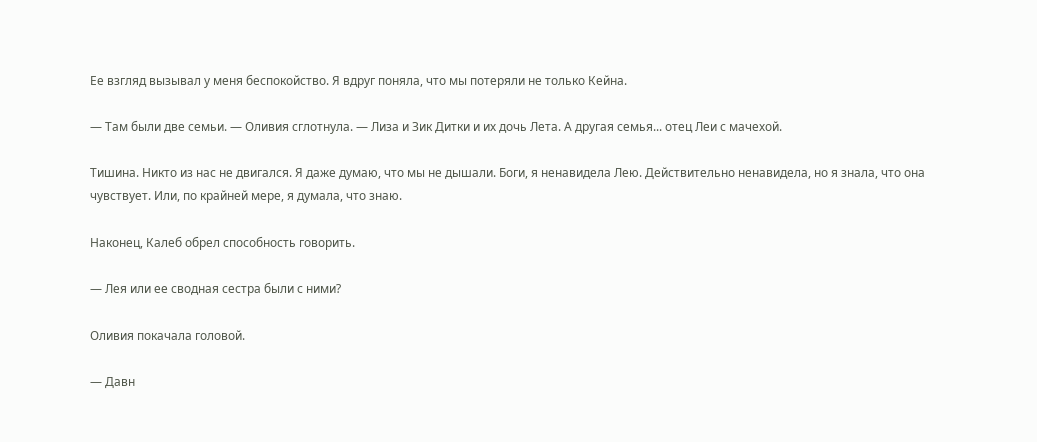Ее взгляд вызывал у меня беспокойство. Я вдруг поняла, что мы потеряли не только Кейна.

— Там были две семьи. — Оливия сглотнула. — Лиза и Зик Дитки и их дочь Лета. А другая семья... отец Леи с мачехой.

Тишина. Никто из нас не двигался. Я даже думаю, что мы не дышали. Боги, я ненавидела Лею. Действительно ненавидела, но я знала, что она чувствует. Или, по крайней мере, я думала, что знаю.

Наконец, Калеб обрел способность говорить.

— Лея или ее сводная сестра были с ними?

Оливия покачала головой.

— Давн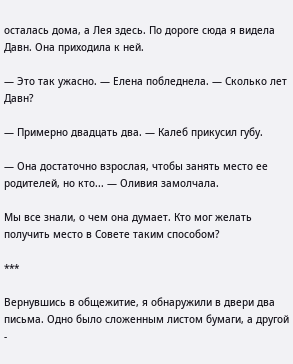осталась дома, а Лея здесь. По дороге сюда я видела Давн. Она приходила к ней.

— Это так ужасно. — Елена побледнела. — Сколько лет Давн?

— Примерно двадцать два. — Калеб прикусил губу.

— Она достаточно взрослая, чтобы занять место ее родителей, но кто... — Оливия замолчала.

Мы все знали, о чем она думает. Кто мог желать получить место в Совете таким способом?

***

Вернувшись в общежитие, я обнаружили в двери два письма. Одно было сложенным листом бумаги, а другой -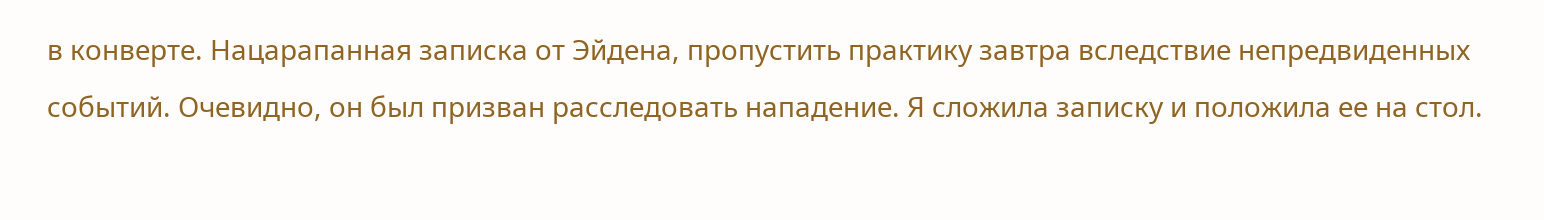в конверте. Нацарапанная записка от Эйдена, пропустить практику завтра вследствие непредвиденных событий. Очевидно, он был призван расследовать нападение. Я сложила записку и положила ее на стол.